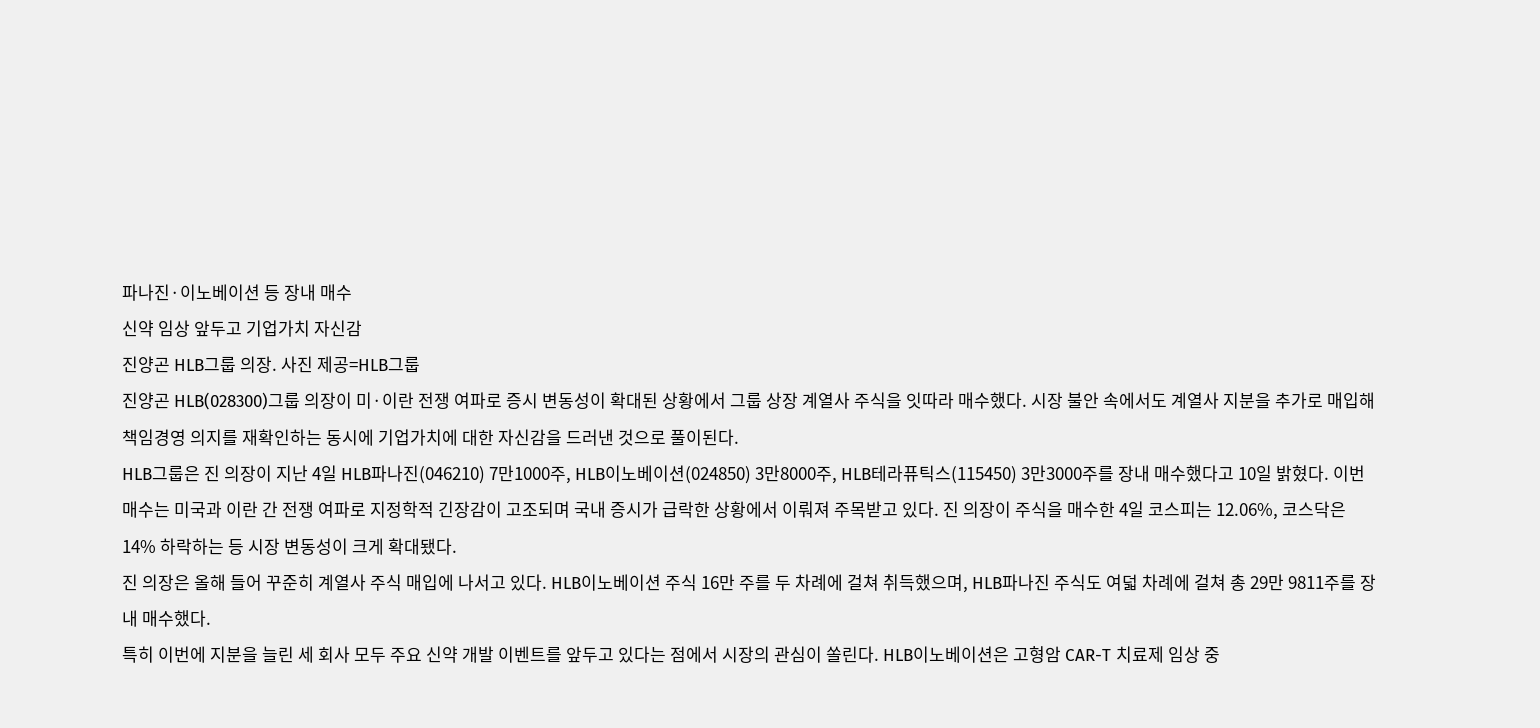파나진·이노베이션 등 장내 매수
신약 임상 앞두고 기업가치 자신감
진양곤 HLB그룹 의장. 사진 제공=HLB그룹
진양곤 HLB(028300)그룹 의장이 미·이란 전쟁 여파로 증시 변동성이 확대된 상황에서 그룹 상장 계열사 주식을 잇따라 매수했다. 시장 불안 속에서도 계열사 지분을 추가로 매입해 책임경영 의지를 재확인하는 동시에 기업가치에 대한 자신감을 드러낸 것으로 풀이된다.
HLB그룹은 진 의장이 지난 4일 HLB파나진(046210) 7만1000주, HLB이노베이션(024850) 3만8000주, HLB테라퓨틱스(115450) 3만3000주를 장내 매수했다고 10일 밝혔다. 이번 매수는 미국과 이란 간 전쟁 여파로 지정학적 긴장감이 고조되며 국내 증시가 급락한 상황에서 이뤄져 주목받고 있다. 진 의장이 주식을 매수한 4일 코스피는 12.06%, 코스닥은 14% 하락하는 등 시장 변동성이 크게 확대됐다.
진 의장은 올해 들어 꾸준히 계열사 주식 매입에 나서고 있다. HLB이노베이션 주식 16만 주를 두 차례에 걸쳐 취득했으며, HLB파나진 주식도 여덟 차례에 걸쳐 총 29만 9811주를 장내 매수했다.
특히 이번에 지분을 늘린 세 회사 모두 주요 신약 개발 이벤트를 앞두고 있다는 점에서 시장의 관심이 쏠린다. HLB이노베이션은 고형암 CAR-T 치료제 임상 중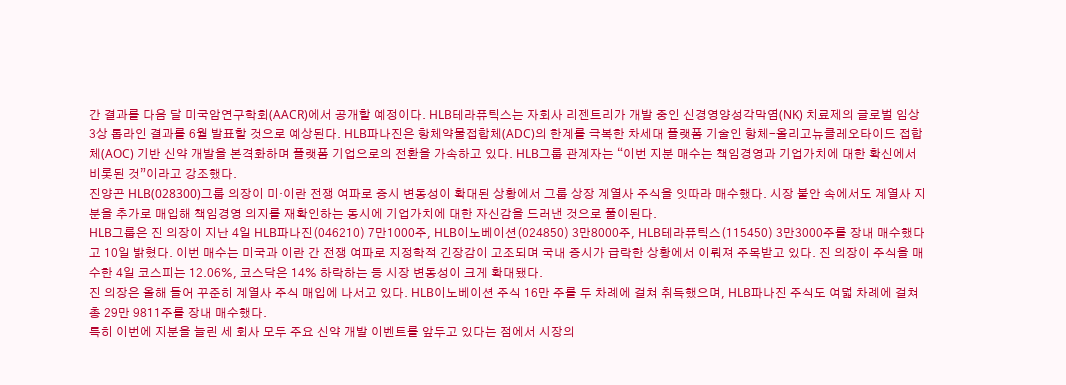간 결과를 다음 달 미국암연구학회(AACR)에서 공개할 예정이다. HLB테라퓨틱스는 자회사 리젠트리가 개발 중인 신경영양성각막염(NK) 치료제의 글로벌 임상 3상 톱라인 결과를 6월 발표할 것으로 예상된다. HLB파나진은 항체약물접합체(ADC)의 한계를 극복한 차세대 플랫폼 기술인 항체-올리고뉴클레오타이드 접합체(AOC) 기반 신약 개발을 본격화하며 플랫폼 기업으로의 전환을 가속하고 있다. HLB그룹 관계자는 “이번 지분 매수는 책임경영과 기업가치에 대한 확신에서 비롯된 것”이라고 강조했다.
진양곤 HLB(028300)그룹 의장이 미·이란 전쟁 여파로 증시 변동성이 확대된 상황에서 그룹 상장 계열사 주식을 잇따라 매수했다. 시장 불안 속에서도 계열사 지분을 추가로 매입해 책임경영 의지를 재확인하는 동시에 기업가치에 대한 자신감을 드러낸 것으로 풀이된다.
HLB그룹은 진 의장이 지난 4일 HLB파나진(046210) 7만1000주, HLB이노베이션(024850) 3만8000주, HLB테라퓨틱스(115450) 3만3000주를 장내 매수했다고 10일 밝혔다. 이번 매수는 미국과 이란 간 전쟁 여파로 지정학적 긴장감이 고조되며 국내 증시가 급락한 상황에서 이뤄져 주목받고 있다. 진 의장이 주식을 매수한 4일 코스피는 12.06%, 코스닥은 14% 하락하는 등 시장 변동성이 크게 확대됐다.
진 의장은 올해 들어 꾸준히 계열사 주식 매입에 나서고 있다. HLB이노베이션 주식 16만 주를 두 차례에 걸쳐 취득했으며, HLB파나진 주식도 여덟 차례에 걸쳐 총 29만 9811주를 장내 매수했다.
특히 이번에 지분을 늘린 세 회사 모두 주요 신약 개발 이벤트를 앞두고 있다는 점에서 시장의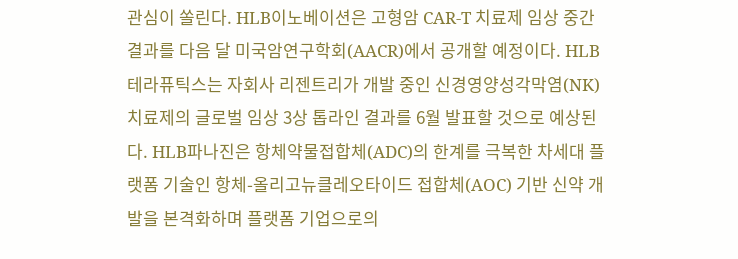관심이 쏠린다. HLB이노베이션은 고형암 CAR-T 치료제 임상 중간 결과를 다음 달 미국암연구학회(AACR)에서 공개할 예정이다. HLB테라퓨틱스는 자회사 리젠트리가 개발 중인 신경영양성각막염(NK) 치료제의 글로벌 임상 3상 톱라인 결과를 6월 발표할 것으로 예상된다. HLB파나진은 항체약물접합체(ADC)의 한계를 극복한 차세대 플랫폼 기술인 항체-올리고뉴클레오타이드 접합체(AOC) 기반 신약 개발을 본격화하며 플랫폼 기업으로의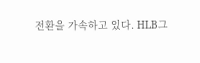전환을 가속하고 있다. HLB그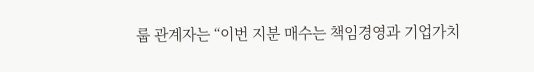룹 관계자는 “이번 지분 매수는 책임경영과 기업가치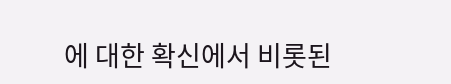에 대한 확신에서 비롯된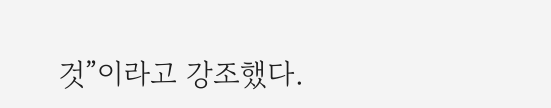것”이라고 강조했다.